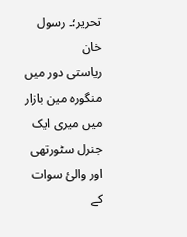تحریر؛۔ رسول خان
ریاستی دور میں منگورہ مین بازار میں میری ایک جنرل سٹورتھی اور والئ سوات کے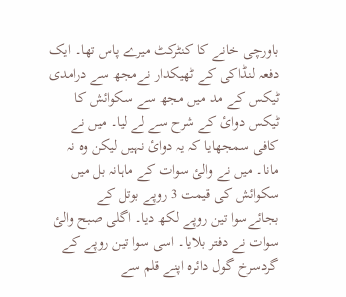باورچی خانے کا کنٹرکٹ میرے پاس تھا۔ ایک دفعہ لنڈاکی کے ٹھیکدار نےمجھ سے درامدی ٹیکس کے مد میں مجھ سے سکوائش کا ٹیکس دوائ کے شرح سے لے لیا۔ میں نے کافی سمجھایا کہ یہ دوائ نہیں لیکن وہ نہ مانا۔ میں نے والئ سوات کے ماہانہ بل میں سکوائش کی قیمت 3 روپے بوتل کے بجائےسوا تین روپے لکھ دیا۔ اگلی صبح والئ سوات نے دفتر بلایا۔ اسی سوا تین روپے کے گردسرخ گول دائرہ اپنے قلم سے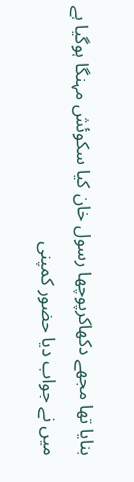بنایا تھا مجھے دکھاکرپوچھا رسول خان کیا سکوئش مہنگا ہوگیا ہے میں نے جواب دیا حضور کمپنی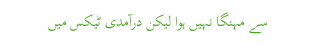سے مہنگا نہیں ہوا لیکن درآمدی ٹیکس میں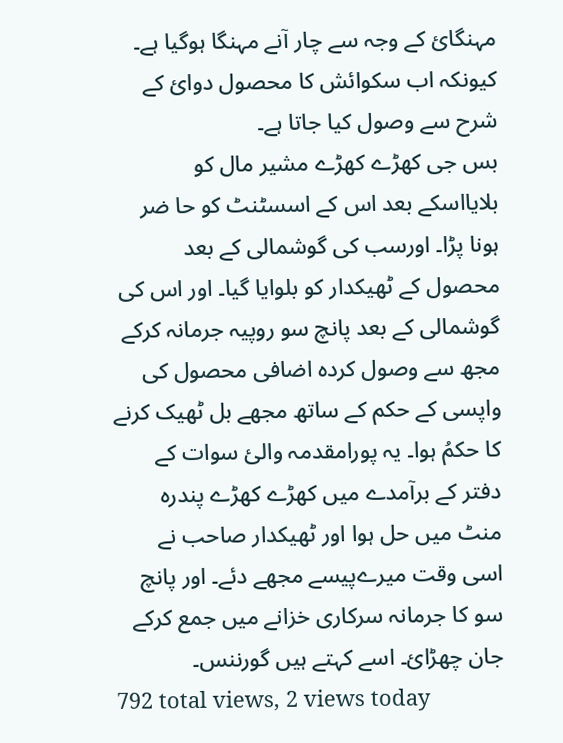مہنگائ کے وجہ سے چار آنے مہنگا ہوگیا ہے۔ کیونکہ اب سکوائش کا محصول دوائ کے شرح سے وصول کیا جاتا ہے۔
بس جی کھڑے کھڑے مشیر مال کو بلایااسکے بعد اس کے اسسٹنٹ کو حا ضر ہونا پڑا۔ اورسب کی گوشمالی کے بعد محصول کے ٹھیکدار کو بلوایا گیا۔ اور اس کی گوشمالی کے بعد پانچ سو روپیہ جرمانہ کرکے مجھ سے وصول کردہ اضافی محصول کی واپسی کے حکم کے ساتھ مجھے بل ٹھیک کرنے کا حکمُ ہوا۔ یہ پورامقدمہ والئ سوات کے دفتر کے برآمدے میں کھڑے کھڑے پندرہ منٹ میں حل ہوا اور ٹھیکدار صاحب نے اسی وقت میرےپیسے مجھے دئے۔ اور پانچ سو کا جرمانہ سرکاری خزانے میں جمع کرکے جان چھڑائ۔ اسے کہتے ہیں گورننس۔
792 total views, 2 views today